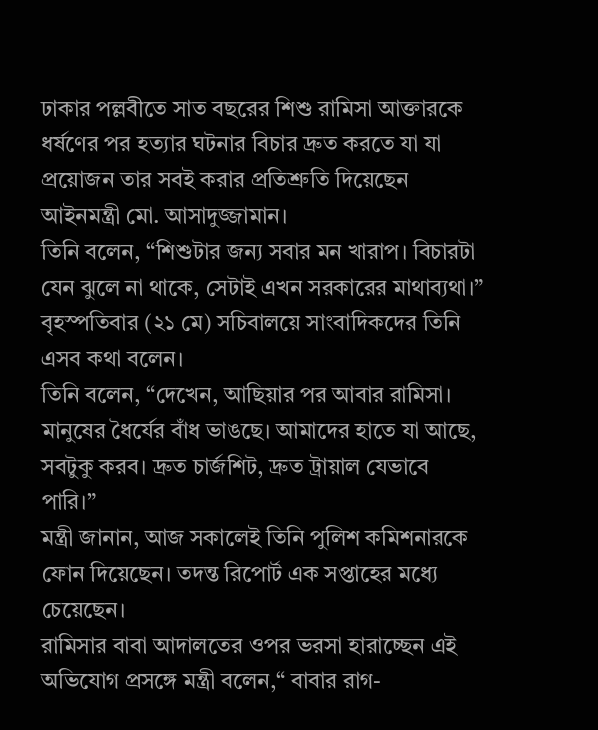ঢাকার পল্লবীতে সাত বছরের শিশু রামিসা আক্তারকে ধর্ষণের পর হত্যার ঘটনার বিচার দ্রুত করতে যা যা প্রয়োজন তার সবই করার প্রতিশ্রুতি দিয়েছেন আইনমন্ত্রী মো. আসাদুজ্জামান।
তিনি বলেন, “শিশুটার জন্য সবার মন খারাপ। বিচারটা যেন ঝুলে না থাকে, সেটাই এখন সরকারের মাথাব্যথা।”
বৃহস্পতিবার (২১ মে) সচিবালয়ে সাংবাদিকদের তিনি এসব কথা বলেন।
তিনি বলেন, “দেখেন, আছিয়ার পর আবার রামিসা। মানুষের ধৈর্যের বাঁধ ভাঙছে। আমাদের হাতে যা আছে, সবটুকু করব। দ্রুত চার্জশিট, দ্রুত ট্রায়াল যেভাবে পারি।”
মন্ত্রী জানান, আজ সকালেই তিনি পুলিশ কমিশনারকে ফোন দিয়েছেন। তদন্ত রিপোর্ট এক সপ্তাহের মধ্যে চেয়েছেন।
রামিসার বাবা আদালতের ওপর ভরসা হারাচ্ছেন এই অভিযোগ প্রসঙ্গে মন্ত্রী বলেন,“ বাবার রাগ-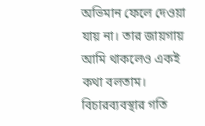অভিমান ফেলে দেওয়া যায় না। তার জায়গায় আমি থাকলেও একই কথা বলতাম। বিচারব্যবস্থার গতি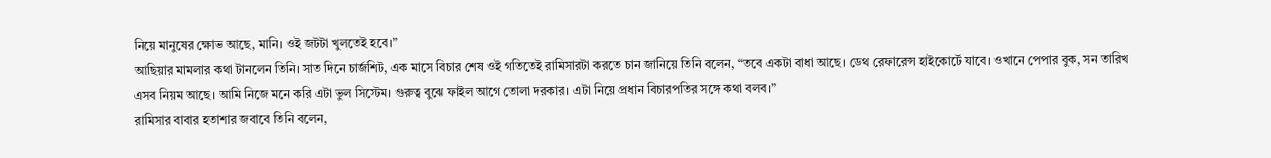নিয়ে মানুষের ক্ষোভ আছে, মানি। ওই জটটা খুলতেই হবে।”
আছিয়ার মামলার কথা টানলেন তিনি। সাত দিনে চার্জশিট, এক মাসে বিচার শেষ ওই গতিতেই রামিসারটা করতে চান জানিয়ে তিনি বলেন, “তবে একটা বাধা আছে। ডেথ রেফারেন্স হাইকোর্টে যাবে। ওখানে পেপার বুক, সন তারিখ এসব নিয়ম আছে। আমি নিজে মনে করি এটা ভুল সিস্টেম। গুরুত্ব বুঝে ফাইল আগে তোলা দরকার। এটা নিয়ে প্রধান বিচারপতির সঙ্গে কথা বলব।”
রামিসার বাবার হতাশার জবাবে তিনি বলেন,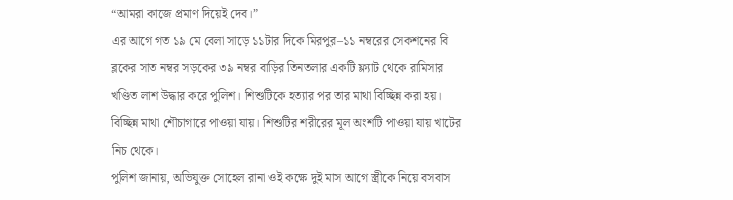“আমরা কাজে প্রমাণ দিয়েই দেব।”
এর আগে গত ১৯ মে বেলা সাড়ে ১১টার দিকে মিরপুর–১১ নম্বরের সেকশনের বি ব্লকের সাত নম্বর সড়কের ৩৯ নম্বর বাড়ির তিনতলার একটি ফ্ল্যাট থেকে রামিসার খণ্ডিত লাশ উদ্ধার করে পুলিশ। শিশুটিকে হত্যার পর তার মাথা বিচ্ছিন্ন করা হয়। বিচ্ছিন্ন মাথা শৌচাগারে পাওয়া যায়। শিশুটির শরীরের মূল অংশটি পাওয়া যায় খাটের নিচ থেকে।
পুলিশ জানায়, অভিযুক্ত সোহেল রানা ওই কক্ষে দুই মাস আগে স্ত্রীকে নিয়ে বসবাস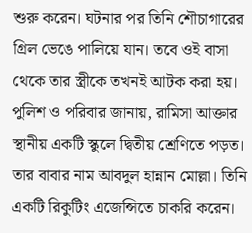শুরু করেন। ঘটনার পর তিনি শৌচাগারের গ্রিল ভেঙে পালিয়ে যান। তবে ওই বাসা থেকে তার স্ত্রীকে তখনই আটক করা হয়।
পুলিশ ও পরিবার জানায়, রামিসা আক্তার স্থানীয় একটি স্কুলে দ্বিতীয় শ্রেণিতে পড়ত। তার বাবার নাম আবদুল হান্নান মোল্লা। তিনি একটি রিকুটিং এজেন্সিতে চাকরি করেন।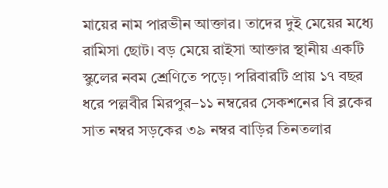মায়ের নাম পারভীন আক্তার। তাদের দুই মেয়ের মধ্যে রামিসা ছোট। বড় মেয়ে রাইসা আক্তার স্থানীয় একটি স্কুলের নবম শ্রেণিতে পড়ে। পরিবারটি প্রায় ১৭ বছর ধরে পল্লবীর মিরপুর–১১ নম্বরের সেকশনের বি ব্লকের সাত নম্বর সড়কের ৩৯ নম্বর বাড়ির তিনতলার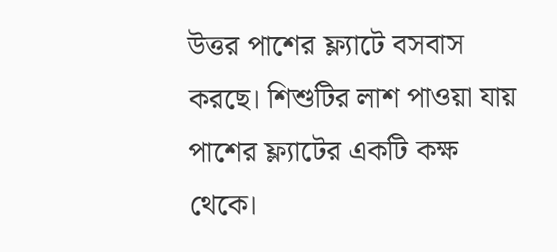উত্তর পাশের ফ্ল্যাটে বসবাস করছে। শিশুটির লাশ পাওয়া যায় পাশের ফ্ল্যাটের একটি কক্ষ থেকে।